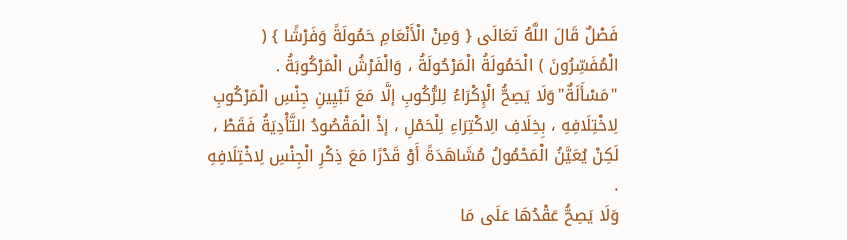فَصْلٌ قَالَ اللَّهُ تَعَالَى { وَمِنْ الْأَنْعَامِ حَمُولَةً وَفَرْشًا } ( الْمُفَسِّرُونَ ) الْحَمُولَةُ الْمَرْحُولَةُ ، وَالْفَرْشُ الْمَرْكُوبَةُ .
"مَسْأَلَةٌ"وَلَا يَصِحُّ الْإِكْرَاءُ لِلرُّكُوبِ إلَّا مَعَ تَبْيِينِ جِنْسِ الْمَرْكُوبِ لِاخْتِلَافِهِ ، بِخِلَافِ الِاكْتِرَاءِ لِلْحَمْلِ ، إذْ الْمَقْصُودُ التَّأْدِيَةُ فَقَطْ ، لَكِنْ يُعَيَّنُ الْمَحْمُولُ مُشَاهَدَةً أَوْ قَدْرًا مَعَ ذِكْرِ الْجِنْسِ لِاخْتِلَافِهِ .
وَلَا يَصِحُّ عَقْدُهَا عَلَى مَا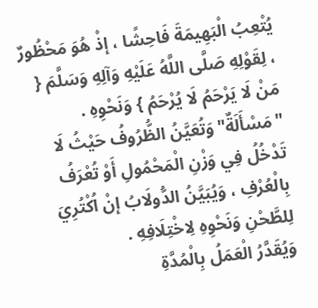يُتْعِبُ الْبَهِيمَةَ فَاحِشًا ، إذْ هُوَ مَحْظُورٌ ، لِقَوْلِهِ صَلَّى اللَّهُ عَلَيْهِ وَآلِهِ وَسَلَّمَ { مَنْ لَا يَرْحَمُ لَا يُرْحَمُ } وَنَحْوِهِ .
"مَسْأَلَةٌ"وَتُعَيَّنُ الظُّرُوفُ حَيْثُ لَا تَدْخُلُ فِي وَزْنِ الْمَحْمُولِ أَوْ تُعْرَفُ بِالْعُرْفِ ، وَيُبَيَّنُ الدُّولَابُ إنْ اُكْتُرِيَ لِلطَّحْنِ وَنَحْوِهِ لِاخْتِلَافِهِ .
وَيُقَدَّرُ الْعَمَلُ بِالْمُدَّةِ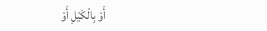أَوْ بِالْكَيْلِ أَوْ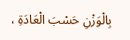بِالْوَزْنِ حَسْبَ الْعَادَةِ ،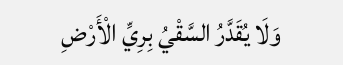وَلَا يُقَدَّرُ السَّقْيُ بِرِيِّ الْأَرْضِ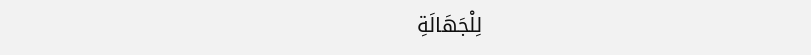لِلْجَهَالَةِ